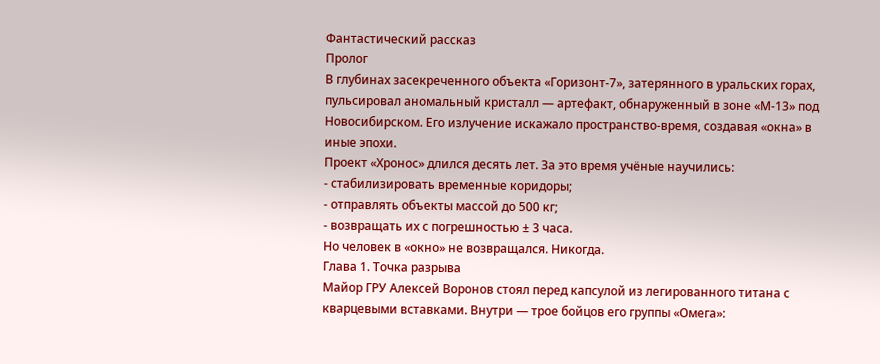Фантастический рассказ
Пролог
В глубинах засекреченного объекта «Горизонт‑7», затерянного в уральских горах, пульсировал аномальный кристалл — артефакт, обнаруженный в зоне «М‑13» под Новосибирском. Его излучение искажало пространство‑время, создавая «окна» в иные эпохи.
Проект «Хронос» длился десять лет. За это время учёные научились:
- стабилизировать временные коридоры;
- отправлять объекты массой до 500 кг;
- возвращать их с погрешностью ± 3 часа.
Но человек в «окно» не возвращался. Никогда.
Глава 1. Точка разрыва
Майор ГРУ Алексей Воронов стоял перед капсулой из легированного титана с кварцевыми вставками. Внутри — трое бойцов его группы «Омега»: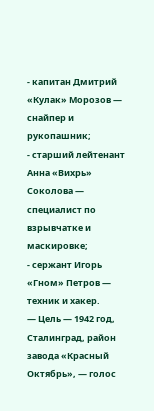- капитан Дмитрий «Кулак» Морозов — снайпер и рукопашник;
- старший лейтенант Анна «Вихрь» Соколова — специалист по взрывчатке и маскировке;
- сержант Игорь «Гном» Петров — техник и хакер.
— Цель — 1942 год, Сталинград, район завода «Красный Октябрь», — голос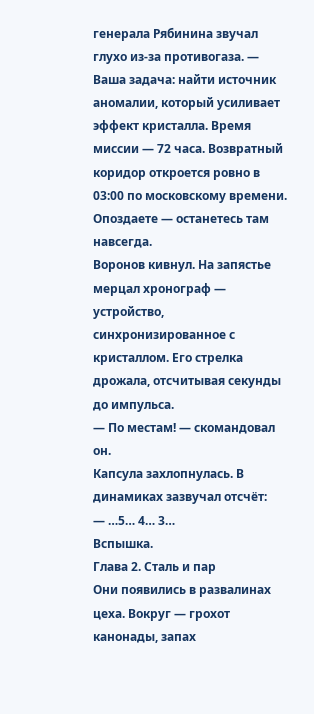генерала Рябинина звучал глухо из‑за противогаза. — Ваша задача: найти источник аномалии, который усиливает эффект кристалла. Время миссии — 72 часа. Возвратный коридор откроется ровно в 03:00 по московскому времени. Опоздаете — останетесь там навсегда.
Воронов кивнул. На запястье мерцал хронограф — устройство, синхронизированное с кристаллом. Его стрелка дрожала, отсчитывая секунды до импульса.
— По местам! — скомандовал он.
Капсула захлопнулась. В динамиках зазвучал отсчёт:
— …5… 4… 3…
Вспышка.
Глава 2. Сталь и пар
Они появились в развалинах цеха. Вокруг — грохот канонады, запах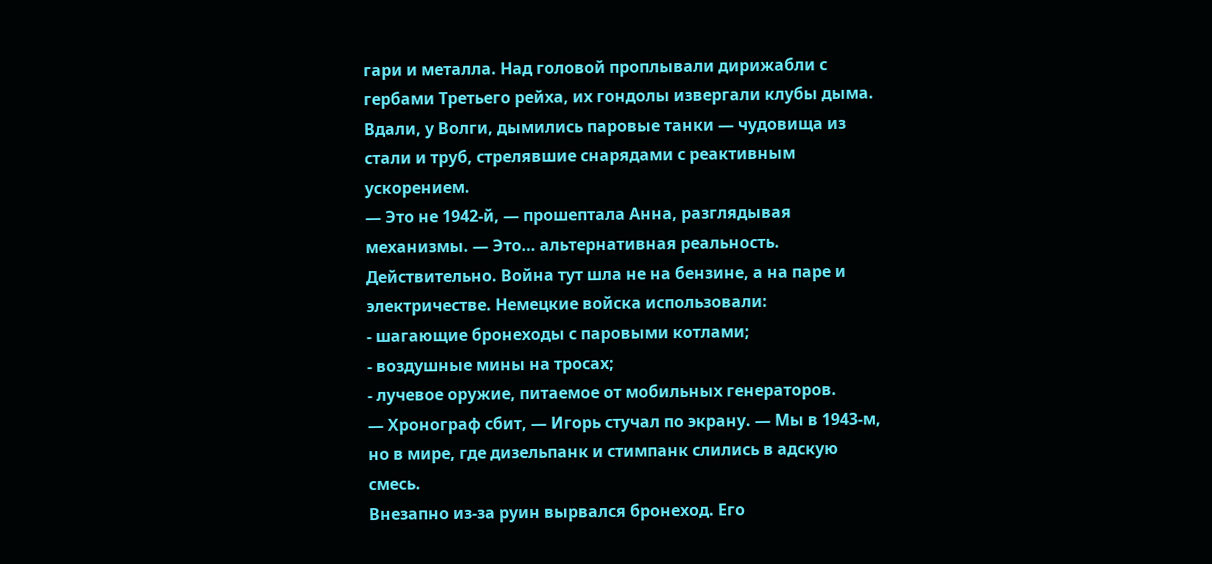гари и металла. Над головой проплывали дирижабли с гербами Третьего рейха, их гондолы извергали клубы дыма. Вдали, у Волги, дымились паровые танки — чудовища из стали и труб, стрелявшие снарядами с реактивным ускорением.
— Это не 1942‑й, — прошептала Анна, разглядывая механизмы. — Это… альтернативная реальность.
Действительно. Война тут шла не на бензине, а на паре и электричестве. Немецкие войска использовали:
- шагающие бронеходы с паровыми котлами;
- воздушные мины на тросах;
- лучевое оружие, питаемое от мобильных генераторов.
— Хронограф сбит, — Игорь стучал по экрану. — Мы в 1943‑м, но в мире, где дизельпанк и стимпанк слились в адскую смесь.
Внезапно из‑за руин вырвался бронеход. Его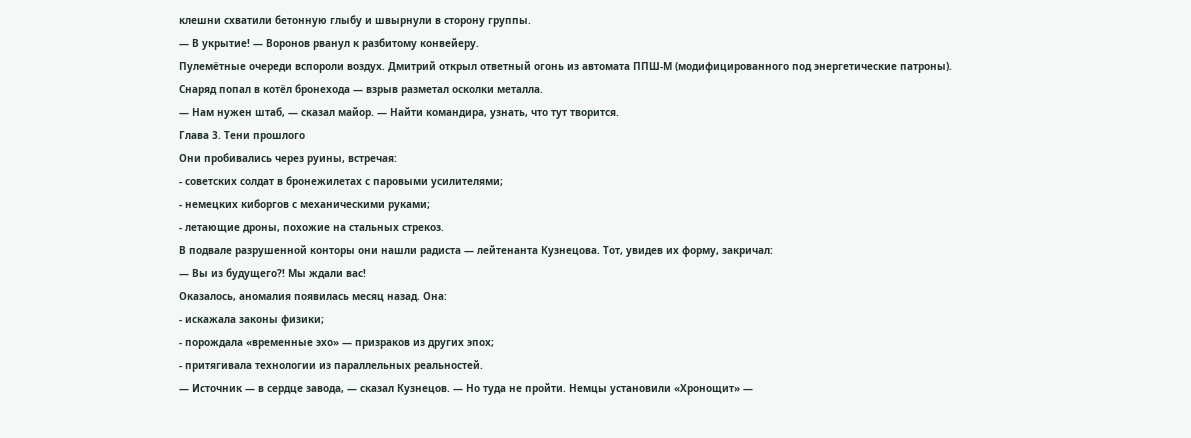клешни схватили бетонную глыбу и швырнули в сторону группы.
— В укрытие! — Воронов рванул к разбитому конвейеру.
Пулемётные очереди вспороли воздух. Дмитрий открыл ответный огонь из автомата ППШ‑М (модифицированного под энергетические патроны). Снаряд попал в котёл бронехода — взрыв разметал осколки металла.
— Нам нужен штаб, — сказал майор. — Найти командира, узнать, что тут творится.
Глава 3. Тени прошлого
Они пробивались через руины, встречая:
- советских солдат в бронежилетах с паровыми усилителями;
- немецких киборгов с механическими руками;
- летающие дроны, похожие на стальных стрекоз.
В подвале разрушенной конторы они нашли радиста — лейтенанта Кузнецова. Тот, увидев их форму, закричал:
— Вы из будущего?! Мы ждали вас!
Оказалось, аномалия появилась месяц назад. Она:
- искажала законы физики;
- порождала «временные эхо» — призраков из других эпох;
- притягивала технологии из параллельных реальностей.
— Источник — в сердце завода, — сказал Кузнецов. — Но туда не пройти. Немцы установили «Хронощит» —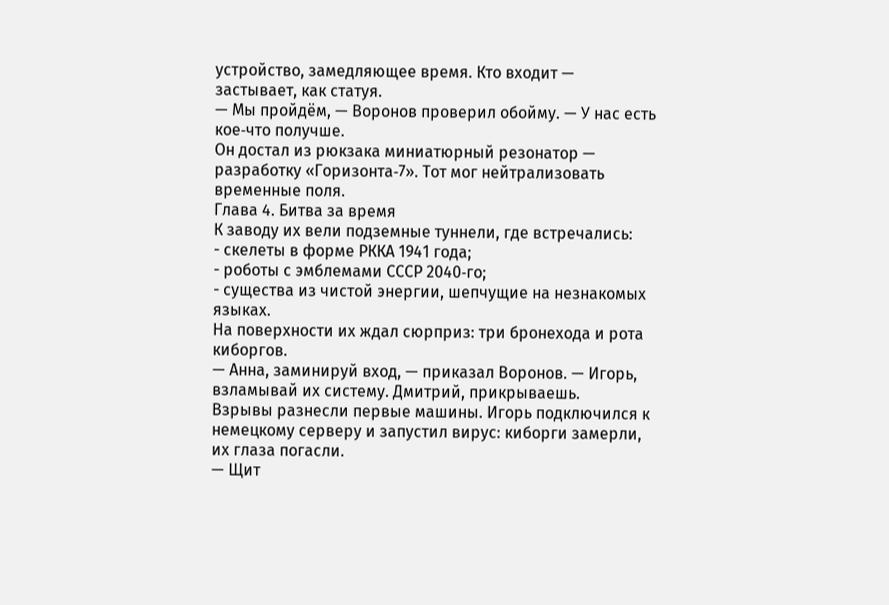устройство, замедляющее время. Кто входит — застывает, как статуя.
— Мы пройдём, — Воронов проверил обойму. — У нас есть кое‑что получше.
Он достал из рюкзака миниатюрный резонатор — разработку «Горизонта‑7». Тот мог нейтрализовать временные поля.
Глава 4. Битва за время
К заводу их вели подземные туннели, где встречались:
- скелеты в форме РККА 1941 года;
- роботы с эмблемами СССР 2040‑го;
- существа из чистой энергии, шепчущие на незнакомых языках.
На поверхности их ждал сюрприз: три бронехода и рота киборгов.
— Анна, заминируй вход, — приказал Воронов. — Игорь, взламывай их систему. Дмитрий, прикрываешь.
Взрывы разнесли первые машины. Игорь подключился к немецкому серверу и запустил вирус: киборги замерли, их глаза погасли.
— Щит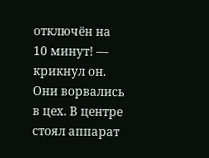отключён на 10 минут! — крикнул он.
Они ворвались в цех. В центре стоял аппарат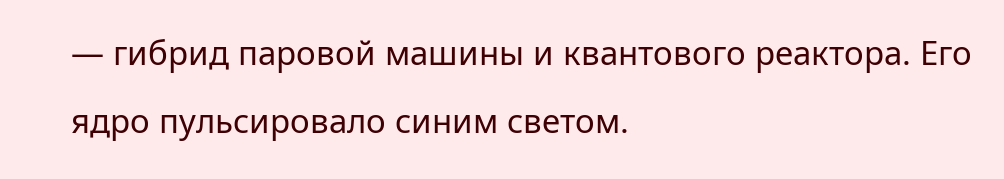— гибрид паровой машины и квантового реактора. Его ядро пульсировало синим светом.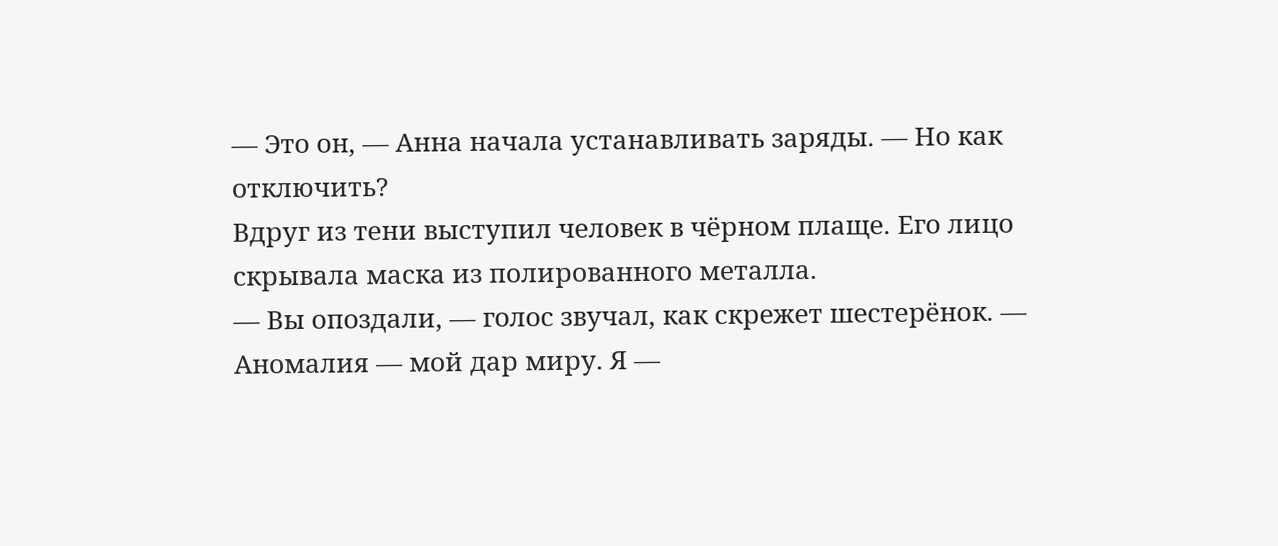— Это он, — Анна начала устанавливать заряды. — Но как отключить?
Вдруг из тени выступил человек в чёрном плаще. Его лицо скрывала маска из полированного металла.
— Вы опоздали, — голос звучал, как скрежет шестерёнок. — Аномалия — мой дар миру. Я —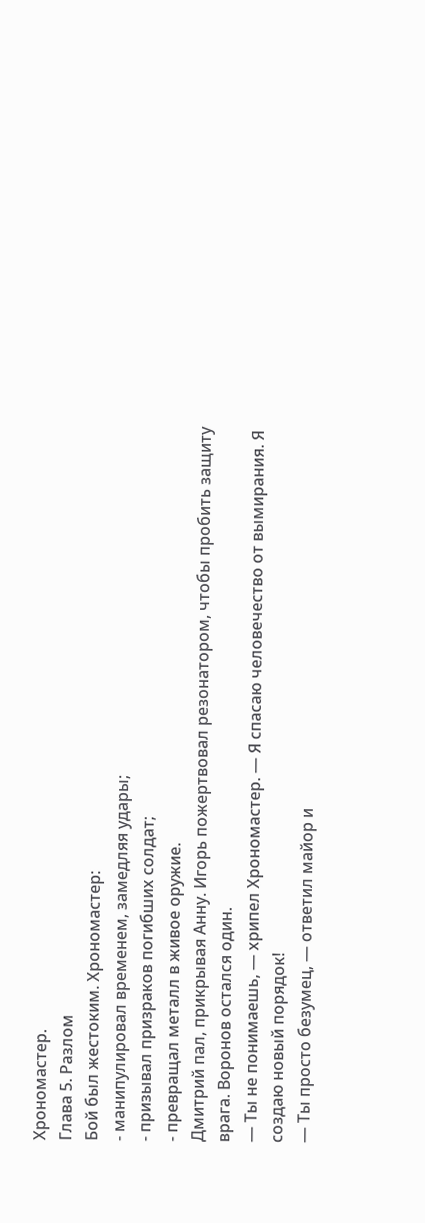Хрономастер.
Глава 5. Разлом
Бой был жестоким. Хрономастер:
- манипулировал временем, замедляя удары;
- призывал призраков погибших солдат;
- превращал металл в живое оружие.
Дмитрий пал, прикрывая Анну. Игорь пожертвовал резонатором, чтобы пробить защиту врага. Воронов остался один.
— Ты не понимаешь, — хрипел Хрономастер. — Я спасаю человечество от вымирания. Я создаю новый порядок!
— Ты просто безумец, — ответил майор и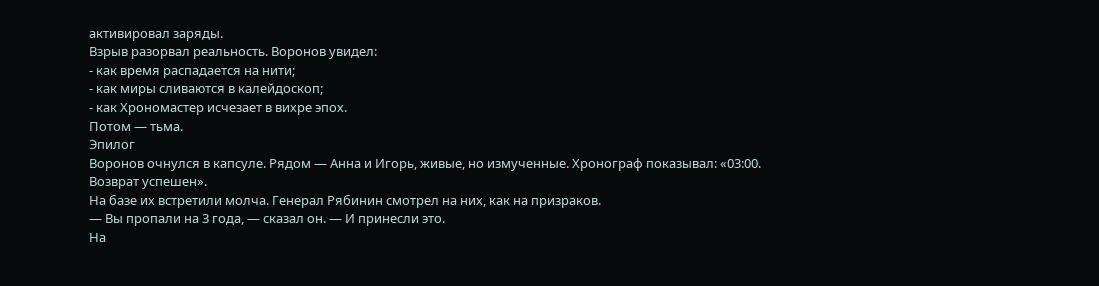активировал заряды.
Взрыв разорвал реальность. Воронов увидел:
- как время распадается на нити;
- как миры сливаются в калейдоскоп;
- как Хрономастер исчезает в вихре эпох.
Потом — тьма.
Эпилог
Воронов очнулся в капсуле. Рядом — Анна и Игорь, живые, но измученные. Хронограф показывал: «03:00. Возврат успешен».
На базе их встретили молча. Генерал Рябинин смотрел на них, как на призраков.
— Вы пропали на 3 года, — сказал он. — И принесли это.
На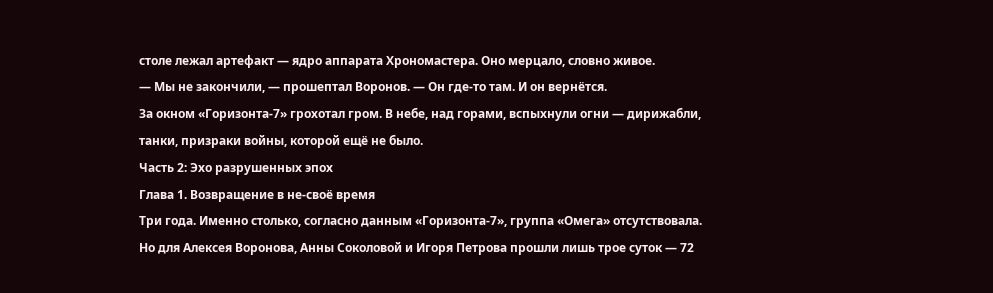столе лежал артефакт — ядро аппарата Хрономастера. Оно мерцало, словно живое.
— Мы не закончили, — прошептал Воронов. — Он где‑то там. И он вернётся.
За окном «Горизонта‑7» грохотал гром. В небе, над горами, вспыхнули огни — дирижабли, танки, призраки войны, которой ещё не было.
Часть 2: Эхо разрушенных эпох
Глава 1. Возвращение в не‑своё время
Три года. Именно столько, согласно данным «Горизонта‑7», группа «Омега» отсутствовала. Но для Алексея Воронова, Анны Соколовой и Игоря Петрова прошли лишь трое суток — 72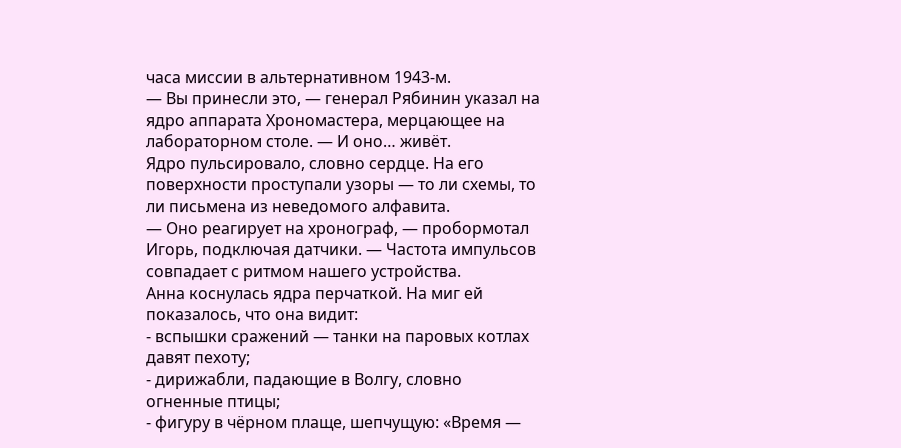часа миссии в альтернативном 1943‑м.
— Вы принесли это, — генерал Рябинин указал на ядро аппарата Хрономастера, мерцающее на лабораторном столе. — И оно… живёт.
Ядро пульсировало, словно сердце. На его поверхности проступали узоры — то ли схемы, то ли письмена из неведомого алфавита.
— Оно реагирует на хронограф, — пробормотал Игорь, подключая датчики. — Частота импульсов совпадает с ритмом нашего устройства.
Анна коснулась ядра перчаткой. На миг ей показалось, что она видит:
- вспышки сражений — танки на паровых котлах давят пехоту;
- дирижабли, падающие в Волгу, словно огненные птицы;
- фигуру в чёрном плаще, шепчущую: «Время —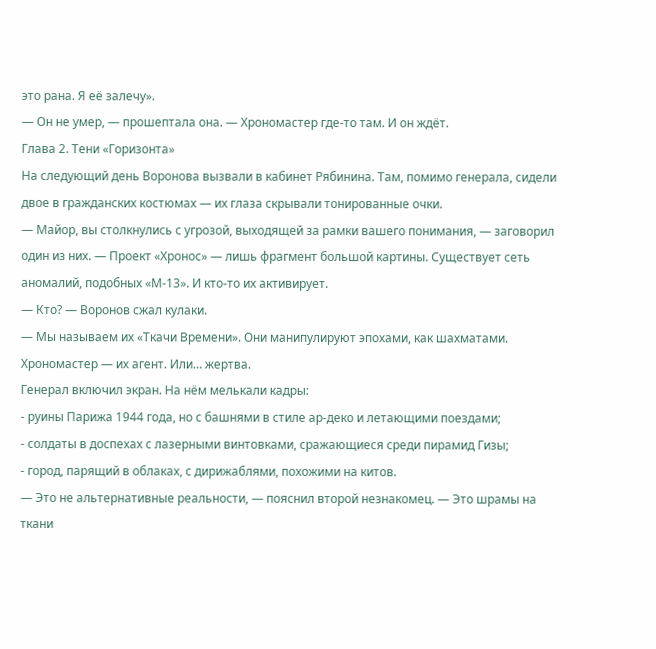это рана. Я её залечу».
— Он не умер, — прошептала она. — Хрономастер где‑то там. И он ждёт.
Глава 2. Тени «Горизонта»
На следующий день Воронова вызвали в кабинет Рябинина. Там, помимо генерала, сидели двое в гражданских костюмах — их глаза скрывали тонированные очки.
— Майор, вы столкнулись с угрозой, выходящей за рамки вашего понимания, — заговорил один из них. — Проект «Хронос» — лишь фрагмент большой картины. Существует сеть аномалий, подобных «М‑13». И кто‑то их активирует.
— Кто? — Воронов сжал кулаки.
— Мы называем их «Ткачи Времени». Они манипулируют эпохами, как шахматами. Хрономастер — их агент. Или… жертва.
Генерал включил экран. На нём мелькали кадры:
- руины Парижа 1944 года, но с башнями в стиле ар‑деко и летающими поездами;
- солдаты в доспехах с лазерными винтовками, сражающиеся среди пирамид Гизы;
- город, парящий в облаках, с дирижаблями, похожими на китов.
— Это не альтернативные реальности, — пояснил второй незнакомец. — Это шрамы на ткани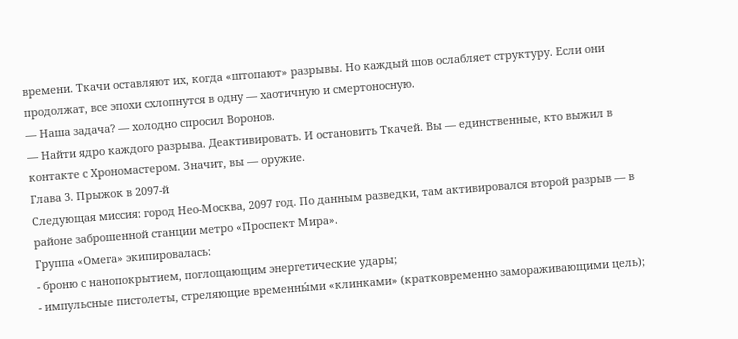времени. Ткачи оставляют их, когда «штопают» разрывы. Но каждый шов ослабляет структуру. Если они продолжат, все эпохи схлопнутся в одну — хаотичную и смертоносную.
— Наша задача? — холодно спросил Воронов.
— Найти ядро каждого разрыва. Деактивировать. И остановить Ткачей. Вы — единственные, кто выжил в контакте с Хрономастером. Значит, вы — оружие.
Глава 3. Прыжок в 2097‑й
Следующая миссия: город Нео‑Москва, 2097 год. По данным разведки, там активировался второй разрыв — в районе заброшенной станции метро «Проспект Мира».
Группа «Омега» экипировалась:
- броню с нанопокрытием, поглощающим энергетические удары;
- импульсные пистолеты, стреляющие временны́ми «клинками» (кратковременно замораживающими цель);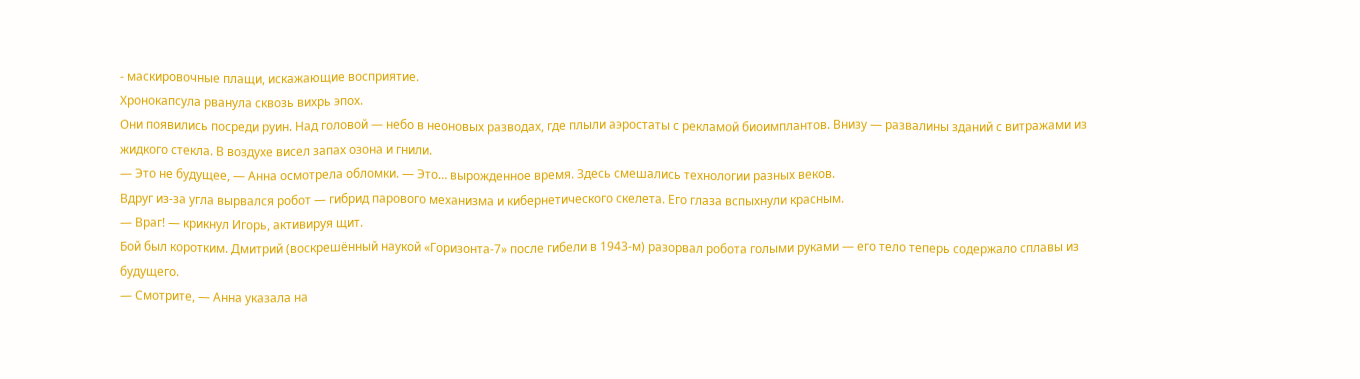- маскировочные плащи, искажающие восприятие.
Хронокапсула рванула сквозь вихрь эпох.
Они появились посреди руин. Над головой — небо в неоновых разводах, где плыли аэростаты с рекламой биоимплантов. Внизу — развалины зданий с витражами из жидкого стекла. В воздухе висел запах озона и гнили.
— Это не будущее, — Анна осмотрела обломки. — Это… вырожденное время. Здесь смешались технологии разных веков.
Вдруг из‑за угла вырвался робот — гибрид парового механизма и кибернетического скелета. Его глаза вспыхнули красным.
— Враг! — крикнул Игорь, активируя щит.
Бой был коротким. Дмитрий (воскрешённый наукой «Горизонта‑7» после гибели в 1943‑м) разорвал робота голыми руками — его тело теперь содержало сплавы из будущего.
— Смотрите, — Анна указала на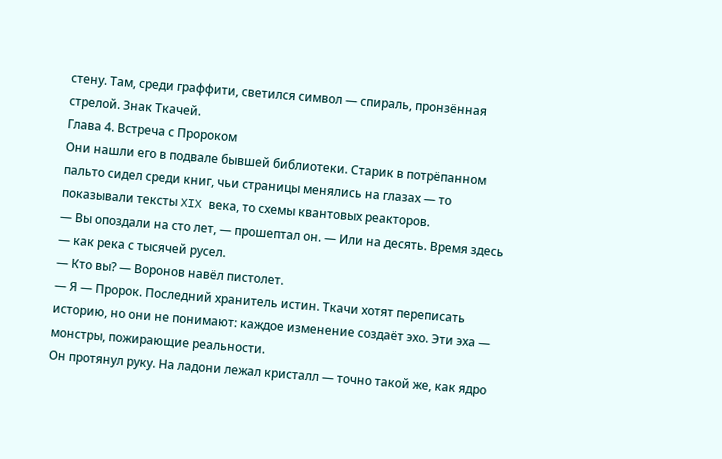стену. Там, среди граффити, светился символ — спираль, пронзённая стрелой. Знак Ткачей.
Глава 4. Встреча с Пророком
Они нашли его в подвале бывшей библиотеки. Старик в потрёпанном пальто сидел среди книг, чьи страницы менялись на глазах — то показывали тексты XIX века, то схемы квантовых реакторов.
— Вы опоздали на сто лет, — прошептал он. — Или на десять. Время здесь — как река с тысячей русел.
— Кто вы? — Воронов навёл пистолет.
— Я — Пророк. Последний хранитель истин. Ткачи хотят переписать историю, но они не понимают: каждое изменение создаёт эхо. Эти эха — монстры, пожирающие реальности.
Он протянул руку. На ладони лежал кристалл — точно такой же, как ядро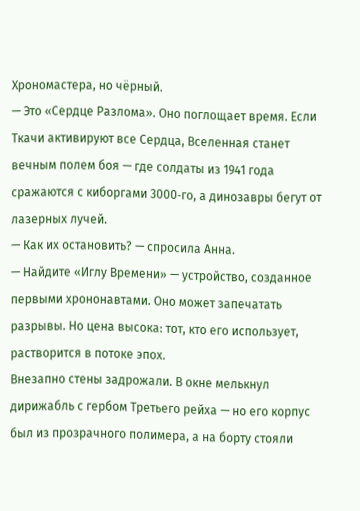Хрономастера, но чёрный.
— Это «Сердце Разлома». Оно поглощает время. Если Ткачи активируют все Сердца, Вселенная станет вечным полем боя — где солдаты из 1941 года сражаются с киборгами 3000‑го, а динозавры бегут от лазерных лучей.
— Как их остановить? — спросила Анна.
— Найдите «Иглу Времени» — устройство, созданное первыми хрононавтами. Оно может запечатать разрывы. Но цена высока: тот, кто его использует, растворится в потоке эпох.
Внезапно стены задрожали. В окне мелькнул дирижабль с гербом Третьего рейха — но его корпус был из прозрачного полимера, а на борту стояли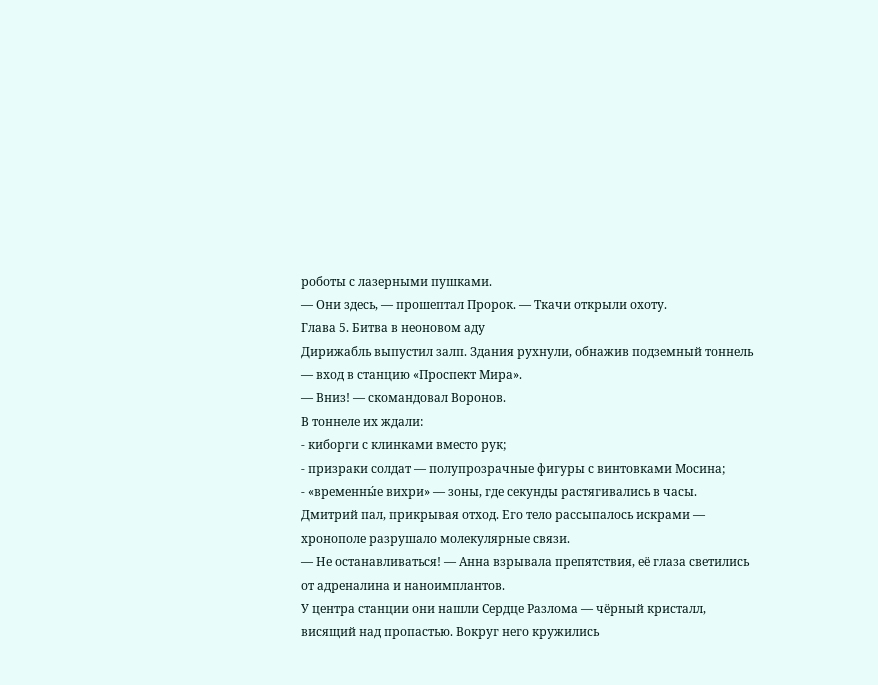роботы с лазерными пушками.
— Они здесь, — прошептал Пророк. — Ткачи открыли охоту.
Глава 5. Битва в неоновом аду
Дирижабль выпустил залп. Здания рухнули, обнажив подземный тоннель — вход в станцию «Проспект Мира».
— Вниз! — скомандовал Воронов.
В тоннеле их ждали:
- киборги с клинками вместо рук;
- призраки солдат — полупрозрачные фигуры с винтовками Мосина;
- «временны́е вихри» — зоны, где секунды растягивались в часы.
Дмитрий пал, прикрывая отход. Его тело рассыпалось искрами — хронополе разрушало молекулярные связи.
— Не останавливаться! — Анна взрывала препятствия, её глаза светились от адреналина и наноимплантов.
У центра станции они нашли Сердце Разлома — чёрный кристалл, висящий над пропастью. Вокруг него кружились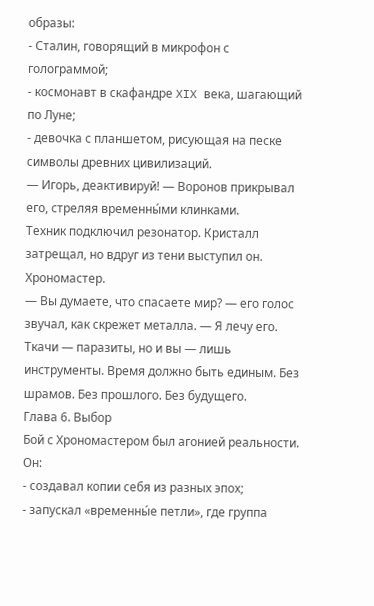образы:
- Сталин, говорящий в микрофон с голограммой;
- космонавт в скафандре XIX века, шагающий по Луне;
- девочка с планшетом, рисующая на песке символы древних цивилизаций.
— Игорь, деактивируй! — Воронов прикрывал его, стреляя временны́ми клинками.
Техник подключил резонатор. Кристалл затрещал, но вдруг из тени выступил он.
Хрономастер.
— Вы думаете, что спасаете мир? — его голос звучал, как скрежет металла. — Я лечу его. Ткачи — паразиты, но и вы — лишь инструменты. Время должно быть единым. Без шрамов. Без прошлого. Без будущего.
Глава 6. Выбор
Бой с Хрономастером был агонией реальности. Он:
- создавал копии себя из разных эпох;
- запускал «временны́е петли», где группа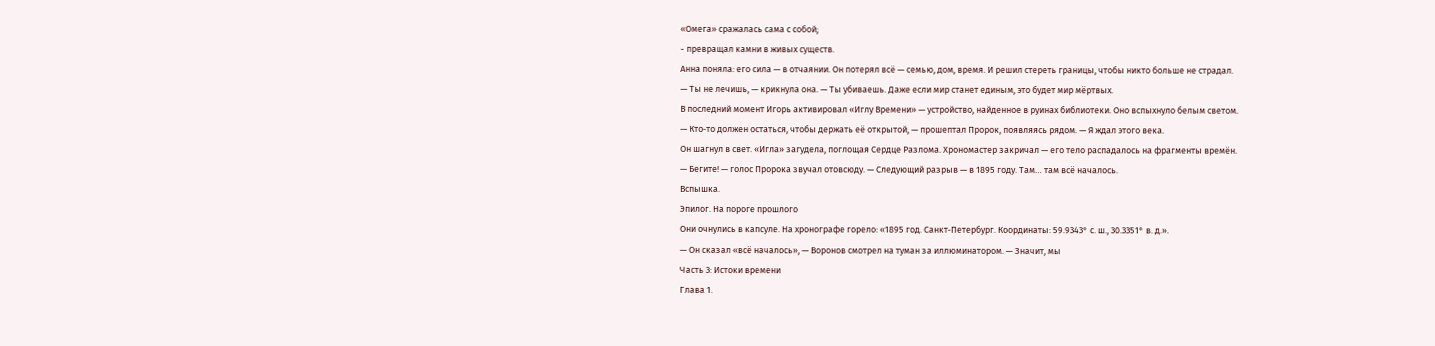«Омега» сражалась сама с собой;
- превращал камни в живых существ.
Анна поняла: его сила — в отчаянии. Он потерял всё — семью, дом, время. И решил стереть границы, чтобы никто больше не страдал.
— Ты не лечишь, — крикнула она. — Ты убиваешь. Даже если мир станет единым, это будет мир мёртвых.
В последний момент Игорь активировал «Иглу Времени» — устройство, найденное в руинах библиотеки. Оно вспыхнуло белым светом.
— Кто‑то должен остаться, чтобы держать её открытой, — прошептал Пророк, появляясь рядом. — Я ждал этого века.
Он шагнул в свет. «Игла» загудела, поглощая Сердце Разлома. Хрономастер закричал — его тело распадалось на фрагменты времён.
— Бегите! — голос Пророка звучал отовсюду. — Следующий разрыв — в 1895 году. Там… там всё началось.
Вспышка.
Эпилог. На пороге прошлого
Они очнулись в капсуле. На хронографе горело: «1895 год. Санкт‑Петербург. Координаты: 59.9343° с. ш., 30.3351° в. д.».
— Он сказал «всё началось», — Воронов смотрел на туман за иллюминатором. — Значит, мы
Часть 3: Истоки времени
Глава 1.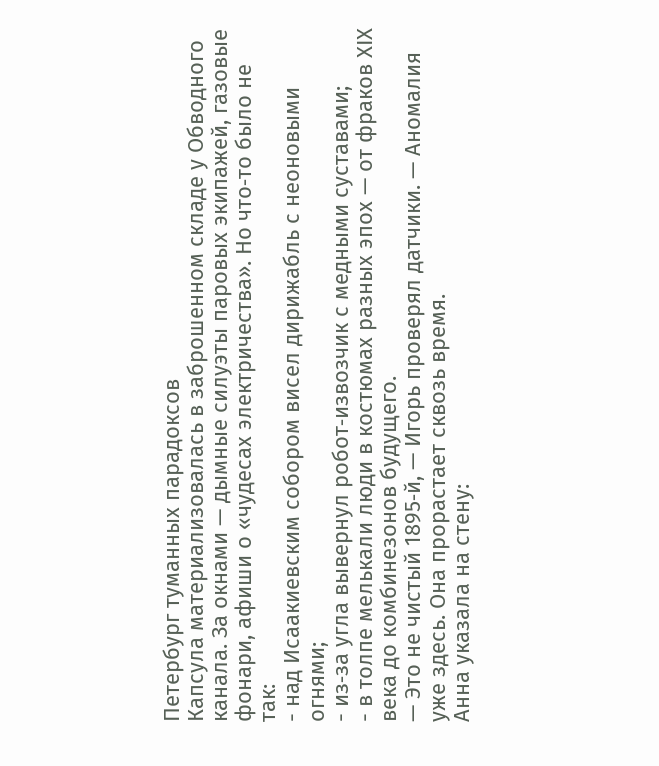Петербург туманных парадоксов
Капсула материализовалась в заброшенном складе у Обводного канала. За окнами — дымные силуэты паровых экипажей, газовые фонари, афиши о «чудесах электричества». Но что‑то было не так:
- над Исаакиевским собором висел дирижабль с неоновыми огнями;
- из‑за угла вывернул робот‑извозчик с медными суставами;
- в толпе мелькали люди в костюмах разных эпох — от фраков XIX века до комбинезонов будущего.
— Это не чистый 1895‑й, — Игорь проверял датчики. — Аномалия уже здесь. Она прорастает сквозь время.
Анна указала на стену: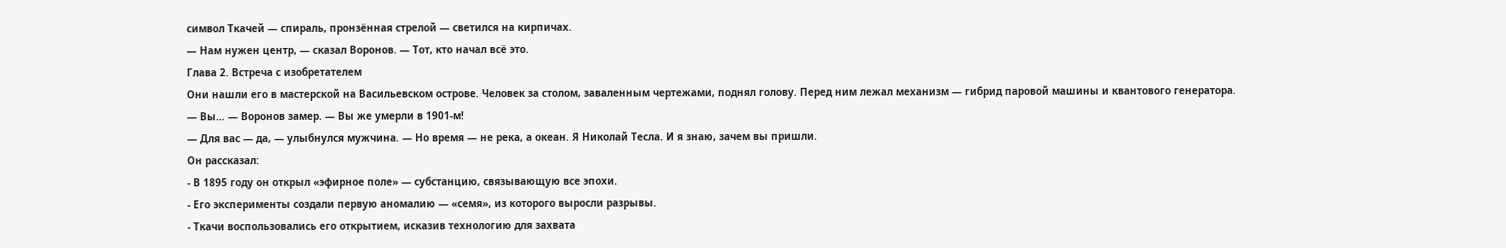символ Ткачей — спираль, пронзённая стрелой — светился на кирпичах.
— Нам нужен центр, — сказал Воронов. — Тот, кто начал всё это.
Глава 2. Встреча с изобретателем
Они нашли его в мастерской на Васильевском острове. Человек за столом, заваленным чертежами, поднял голову. Перед ним лежал механизм — гибрид паровой машины и квантового генератора.
— Вы… — Воронов замер. — Вы же умерли в 1901‑м!
— Для вас — да, — улыбнулся мужчина. — Но время — не река, а океан. Я Николай Тесла. И я знаю, зачем вы пришли.
Он рассказал:
- В 1895 году он открыл «эфирное поле» — субстанцию, связывающую все эпохи.
- Его эксперименты создали первую аномалию — «семя», из которого выросли разрывы.
- Ткачи воспользовались его открытием, исказив технологию для захвата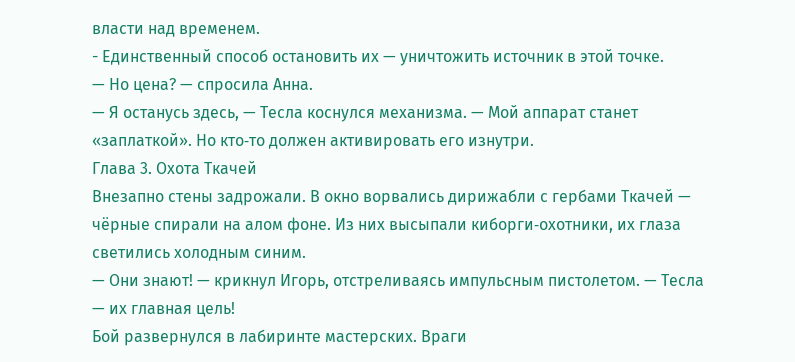власти над временем.
- Единственный способ остановить их — уничтожить источник в этой точке.
— Но цена? — спросила Анна.
— Я останусь здесь, — Тесла коснулся механизма. — Мой аппарат станет «заплаткой». Но кто‑то должен активировать его изнутри.
Глава 3. Охота Ткачей
Внезапно стены задрожали. В окно ворвались дирижабли с гербами Ткачей — чёрные спирали на алом фоне. Из них высыпали киборги‑охотники, их глаза светились холодным синим.
— Они знают! — крикнул Игорь, отстреливаясь импульсным пистолетом. — Тесла — их главная цель!
Бой развернулся в лабиринте мастерских. Враги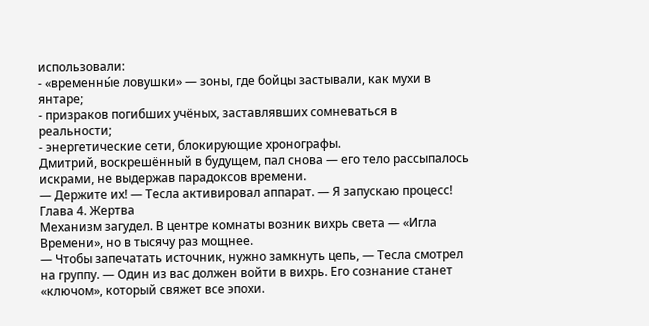использовали:
- «временны́е ловушки» — зоны, где бойцы застывали, как мухи в янтаре;
- призраков погибших учёных, заставлявших сомневаться в реальности;
- энергетические сети, блокирующие хронографы.
Дмитрий, воскрешённый в будущем, пал снова — его тело рассыпалось искрами, не выдержав парадоксов времени.
— Держите их! — Тесла активировал аппарат. — Я запускаю процесс!
Глава 4. Жертва
Механизм загудел. В центре комнаты возник вихрь света — «Игла Времени», но в тысячу раз мощнее.
— Чтобы запечатать источник, нужно замкнуть цепь, — Тесла смотрел на группу. — Один из вас должен войти в вихрь. Его сознание станет «ключом», который свяжет все эпохи.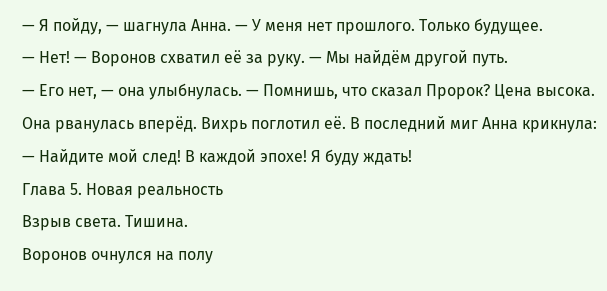— Я пойду, — шагнула Анна. — У меня нет прошлого. Только будущее.
— Нет! — Воронов схватил её за руку. — Мы найдём другой путь.
— Его нет, — она улыбнулась. — Помнишь, что сказал Пророк? Цена высока.
Она рванулась вперёд. Вихрь поглотил её. В последний миг Анна крикнула:
— Найдите мой след! В каждой эпохе! Я буду ждать!
Глава 5. Новая реальность
Взрыв света. Тишина.
Воронов очнулся на полу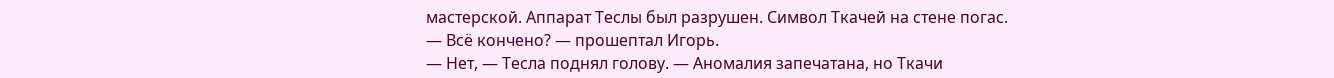мастерской. Аппарат Теслы был разрушен. Символ Ткачей на стене погас.
— Всё кончено? — прошептал Игорь.
— Нет, — Тесла поднял голову. — Аномалия запечатана, но Ткачи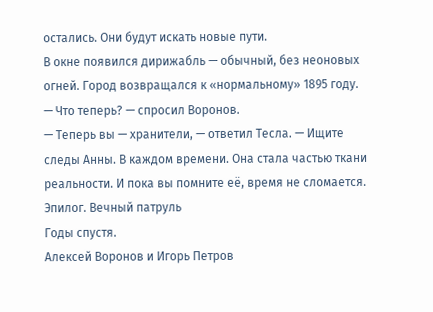остались. Они будут искать новые пути.
В окне появился дирижабль — обычный, без неоновых огней. Город возвращался к «нормальному» 1895 году.
— Что теперь? — спросил Воронов.
— Теперь вы — хранители, — ответил Тесла. — Ищите следы Анны. В каждом времени. Она стала частью ткани реальности. И пока вы помните её, время не сломается.
Эпилог. Вечный патруль
Годы спустя.
Алексей Воронов и Игорь Петров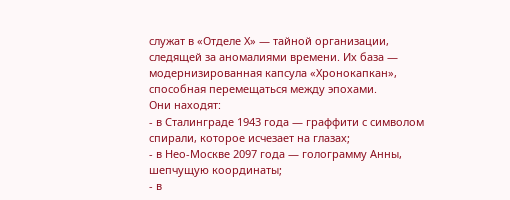служат в «Отделе Х» — тайной организации, следящей за аномалиями времени. Их база — модернизированная капсула «Хронокапкан», способная перемещаться между эпохами.
Они находят:
- в Сталинграде 1943 года — граффити с символом спирали, которое исчезает на глазах;
- в Нео‑Москве 2097 года — голограмму Анны, шепчущую координаты;
- в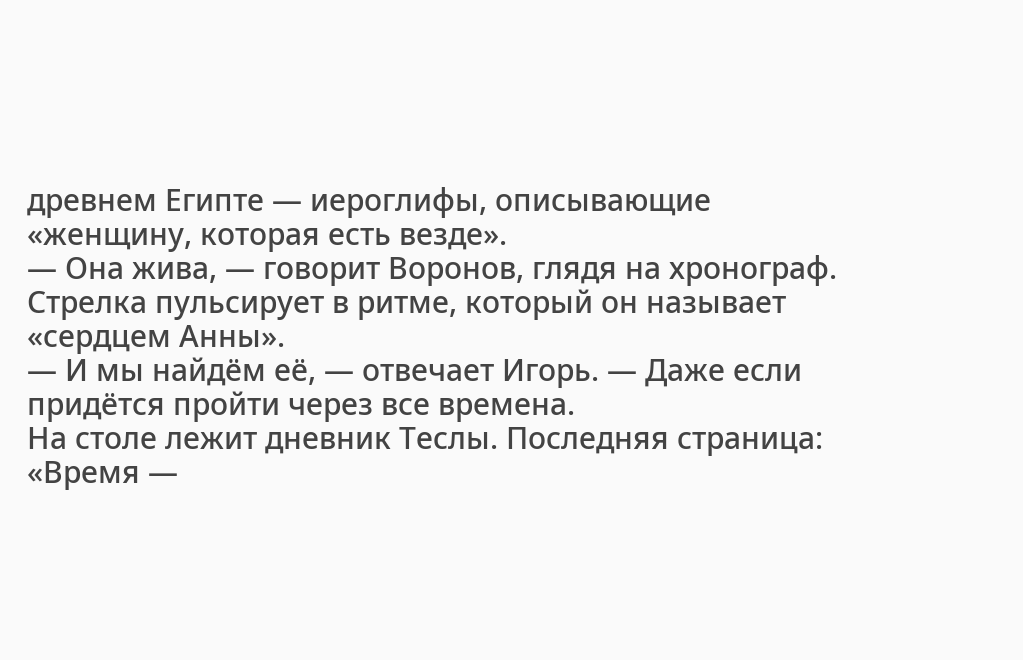древнем Египте — иероглифы, описывающие «женщину, которая есть везде».
— Она жива, — говорит Воронов, глядя на хронограф. Стрелка пульсирует в ритме, который он называет «сердцем Анны».
— И мы найдём её, — отвечает Игорь. — Даже если придётся пройти через все времена.
На столе лежит дневник Теслы. Последняя страница:
«Время —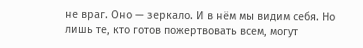не враг. Оно — зеркало. И в нём мы видим себя. Но лишь те, кто готов пожертвовать всем, могут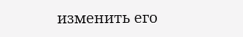изменить его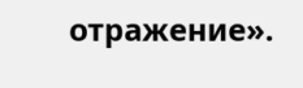отражение».